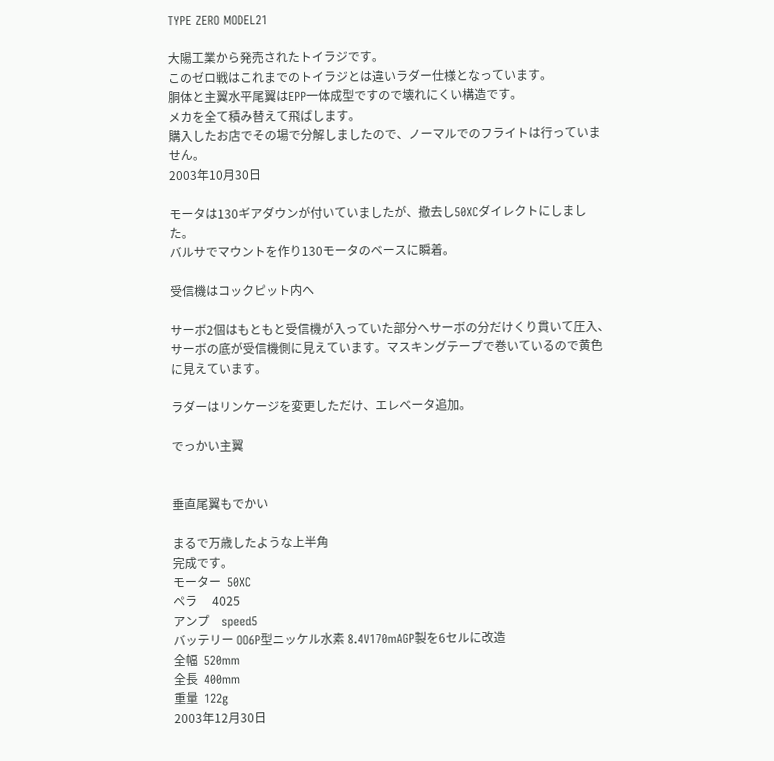TYPE ZERO MODEL21

大陽工業から発売されたトイラジです。
このゼロ戦はこれまでのトイラジとは違いラダー仕様となっています。
胴体と主翼水平尾翼はEPP一体成型ですので壊れにくい構造です。
メカを全て積み替えて飛ばします。
購入したお店でその場で分解しましたので、ノーマルでのフライトは行っていません。
2003年10月30日

モータは130ギアダウンが付いていましたが、撤去し50XCダイレクトにしました。
バルサでマウントを作り130モータのベースに瞬着。

受信機はコックピット内へ

サーボ2個はもともと受信機が入っていた部分へサーボの分だけくり貫いて圧入、サーボの底が受信機側に見えています。マスキングテープで巻いているので黄色に見えています。

ラダーはリンケージを変更しただけ、エレベータ追加。

でっかい主翼


垂直尾翼もでかい

まるで万歳したような上半角
完成です。
モーター  50XC
ペラ     4025
アンプ    speed5
バッテリー OO6P型ニッケル水素 8.4V170mAGP製を6セルに改造
全幅  520mm
全長  400mm
重量  122g
2003年12月30日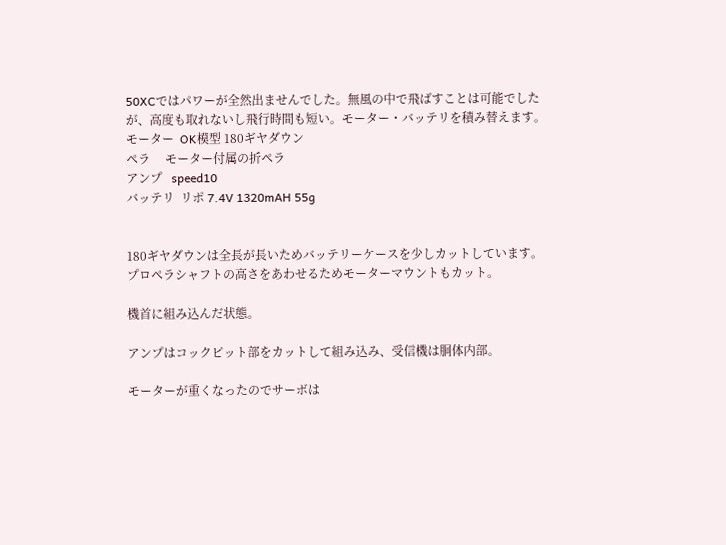50XCではパワーが全然出ませんでした。無風の中で飛ばすことは可能でしたが、高度も取れないし飛行時間も短い。モーター・バッテリを積み替えます。
モーター  OK模型 180ギヤダウン
ペラ     モーター付属の折ペラ
アンプ   speed10
バッテリ  リポ 7.4V 1320mAH 55g


180ギヤダウンは全長が長いためバッテリーケースを少しカットしています。
プロペラシャフトの高さをあわせるためモーターマウントもカット。

機首に組み込んだ状態。

アンプはコックピット部をカットして組み込み、受信機は胴体内部。

モーターが重くなったのでサーボは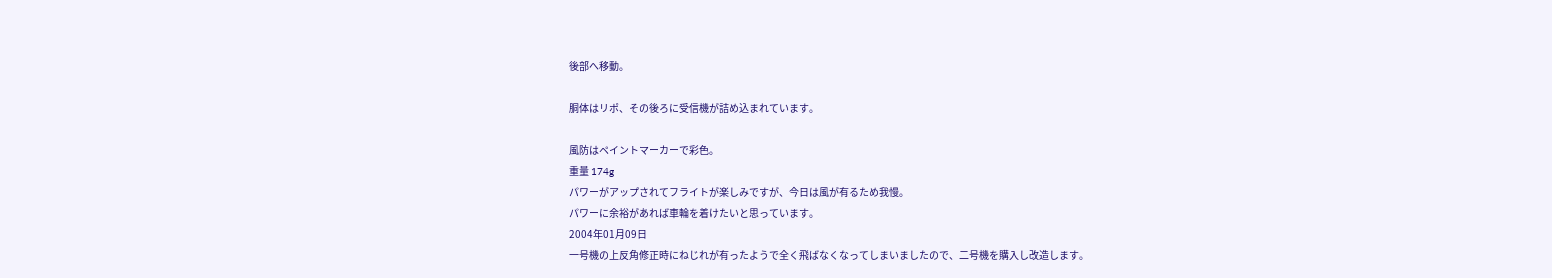後部へ移動。

胴体はリポ、その後ろに受信機が詰め込まれています。

風防はペイントマーカーで彩色。
重量 174g
パワーがアップされてフライトが楽しみですが、今日は風が有るため我慢。
パワーに余裕があれば車輪を着けたいと思っています。
2004年01月09日
一号機の上反角修正時にねじれが有ったようで全く飛ばなくなってしまいましたので、二号機を購入し改造します。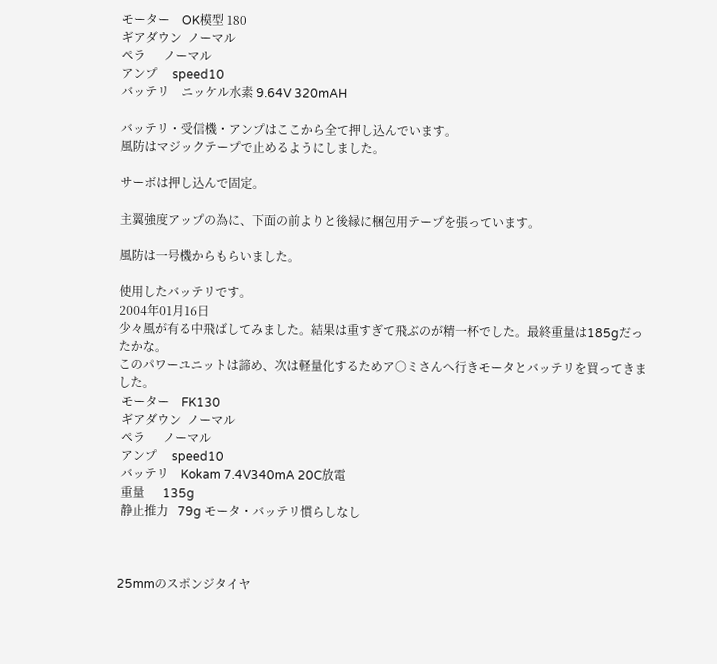モーター    OK模型 180
ギアダウン  ノーマル
ペラ      ノーマル
アンプ     speed10
バッテリ    ニッケル水素 9.64V 320mAH

バッテリ・受信機・アンプはここから全て押し込んでいます。
風防はマジックテープで止めるようにしました。

サーボは押し込んで固定。

主翼強度アップの為に、下面の前よりと後縁に梱包用テープを張っています。

風防は一号機からもらいました。

使用したバッテリです。
2004年01月16日
少々風が有る中飛ばしてみました。結果は重すぎて飛ぶのが精一杯でした。最終重量は185gだったかな。
このパワーユニットは諦め、次は軽量化するためア○ミさんへ行きモータとバッテリを買ってきました。
 モーター    FK130
 ギアダウン  ノーマル
 ペラ      ノーマル
 アンプ     speed10
 バッテリ    Kokam 7.4V340mA 20C放電
 重量      135g
 静止推力   79g モータ・バッテリ慣らしなし



25mmのスポンジタイヤ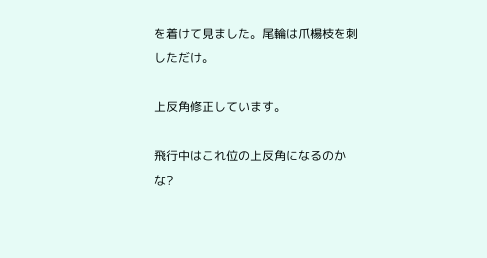を着けて見ました。尾輪は爪楊枝を刺しただけ。

上反角修正しています。

飛行中はこれ位の上反角になるのかな?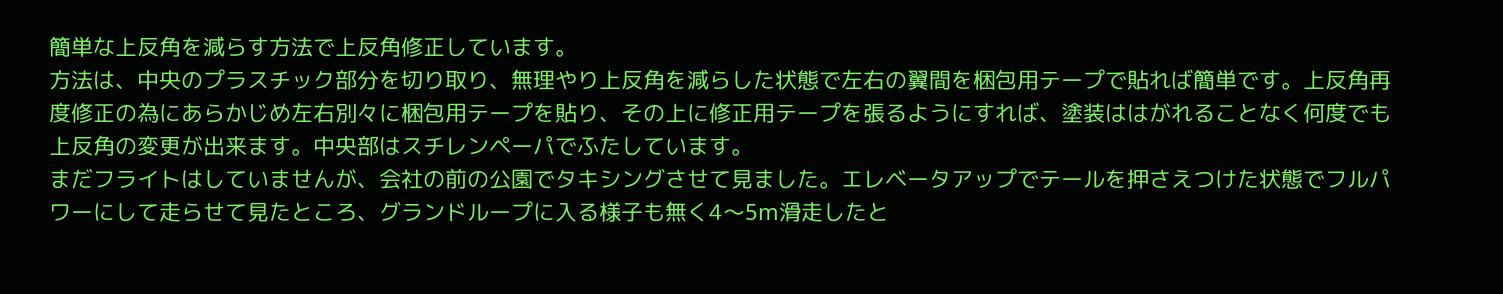簡単な上反角を減らす方法で上反角修正しています。
方法は、中央のプラスチック部分を切り取り、無理やり上反角を減らした状態で左右の翼間を梱包用テープで貼れば簡単です。上反角再度修正の為にあらかじめ左右別々に梱包用テープを貼り、その上に修正用テープを張るようにすれば、塗装ははがれることなく何度でも上反角の変更が出来ます。中央部はスチレンペーパでふたしています。
まだフライトはしていませんが、会社の前の公園でタキシングさせて見ました。エレベータアップでテールを押さえつけた状態でフルパワーにして走らせて見たところ、グランドループに入る様子も無く4〜5m滑走したと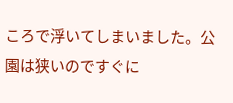ころで浮いてしまいました。公園は狭いのですぐに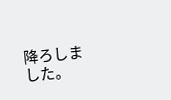降ろしました。